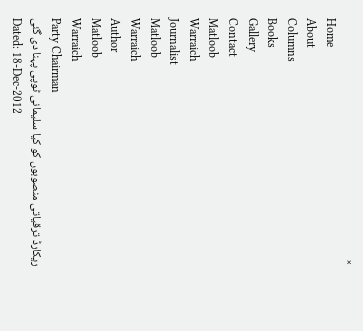×
Home
About
Columns
Books
Gallery
Contact
Matloob
Warraich
Journalist
Matloob
Warraich
Author
Matloob
Warraich
Party Chairman
ریکارڈ ترقیاتی منصوبوں کو کیا سلیمانی ٹوپی پہنا دی گئی
Dated: 18-Dec-2012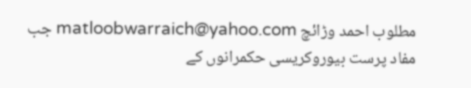مطلوب احمد وڑائچ matloobwarraich@yahoo.com جب مفاد پرست بیوروکریسی حکمرانوں کے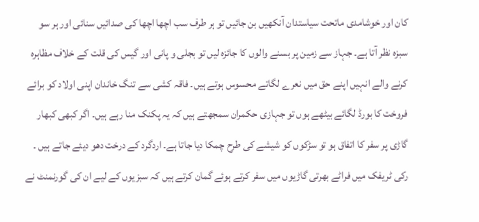کان اور خوشامدی ماتحت سیاستدان آنکھیں بن جائیں تو ہر طرف سب اچھا اچھا کی صدائیں سنائی اور ہر سو سبزہ نظر آتا ہے۔ جہاز سے زمین پر بسنے والوں کا جائزہ لیں تو بجلی و پانی اور گیس کی قلت کے خلاف مظاہرہ کرنے والے انہیں اپنے حق میں نعرے لگاتے محسوس ہوتے ہیں۔ فاقہ کشی سے تنگ خاندان اپنی اولاد کو برائے فروخت کا بورڈ لگائے بیٹھے ہوں تو جہازی حکمران سمجھتے ہیں کہ یہ پکنک منا رہے ہیں۔ اگر کبھی کبھار گاڑی پر سفر کا اتفاق ہو تو سڑکوں کو شیشے کی طرح چمکا دیا جاتا ہے۔ اردگرد کے درخت دھو دیئے جاتے ہیں ۔ رکی ٹریفک میں فراٹے بھرتی گاڑیوں میں سفر کرتے ہوئے گمان کرتے ہیں کہ سبزیوں کے لیے ان کی گورنمنٹ نے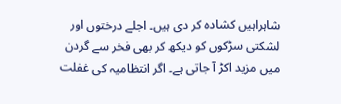شاہراہیں کشادہ کر دی ہیں۔ اجلے درختوں اور لشکتی سڑکوں کو دیکھ کر بھی فخر سے گردن میں مزید اکڑ آ جاتی ہے۔ اگر انتظامیہ کی غفلت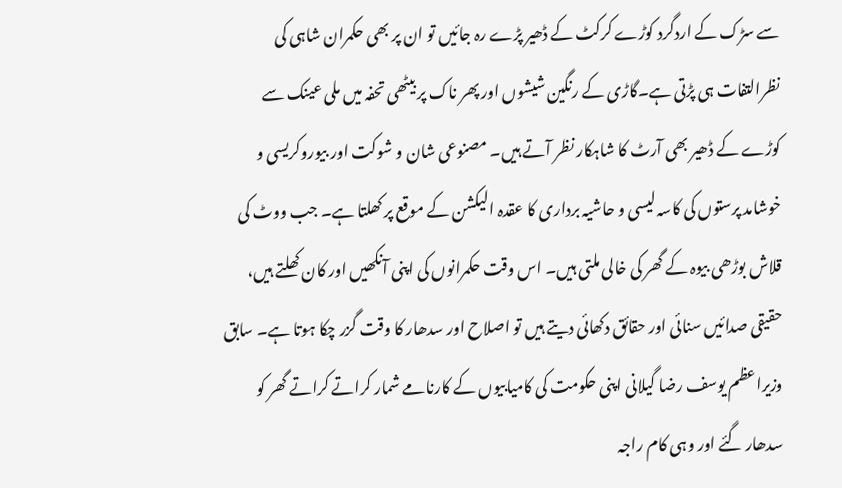سے سڑک کے اردگرد کوڑے کرکٹ کے ڈھیر پڑے رہ جائیں تو ان پر بھی حکمران شاہی کی نظرالتفات ہی پڑتی ہے۔گاڑی کے رنگین شیشوں اور پھر ناک پر بیٹھی تحفہ میں ملی عینک سے کوڑے کے ڈھیر بھی آرٹ کا شاہکار نظر آتے ہیں۔ مصنوعی شان و شوکت اور بیوروکریسی و خوشامد پرستوں کی کاسہ لیسی و حاشیہ برداری کا عقدہ الیکشن کے موقع پر کھلتا ہے۔ جب ووٹ کی قلاش بوڑھی بیوہ کے گھر کی خالی ملتی ہیں۔ اس وقت حکمرانوں کی اپنی آنکھیں اور کان کھلتے ہیں، حقیقی صدائیں سنائی اور حقائق دکھائی دیتے ہیں تو اصلاح اور سدھار کا وقت گزر چکا ہوتا ہے۔ سابق وزیراعظم یوسف رضا گیلانی اپنی حکومت کی کامیابیوں کے کارنامے شمار کراتے کراتے گھر کو سدھار گئے اور وہی کام راجہ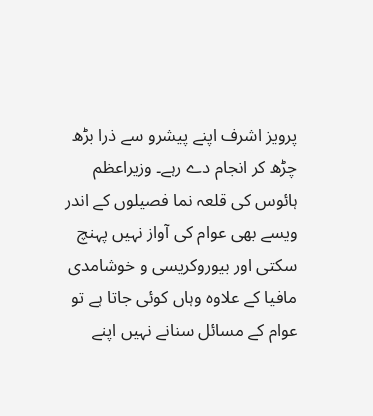پرویز اشرف اپنے پیشرو سے ذرا بڑھ چڑھ کر انجام دے رہے۔ وزیراعظم ہائوس کی قلعہ نما فصیلوں کے اندر ویسے بھی عوام کی آواز نہیں پہنچ سکتی اور بیوروکریسی و خوشامدی مافیا کے علاوہ وہاں کوئی جاتا ہے تو عوام کے مسائل سنانے نہیں اپنے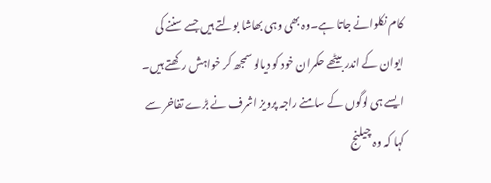کام نکلوانے جاتا ہے۔وہ بھی وہی بھاشا بولتے ہیں جسے سننے کی ایوان کے اندر بیٹھے حکمران خود کو دیالو سمجھ کر خواہش رکھتے ہیں۔ ایسے ہی لوگوں کے سامنے راجہ پرویز اشرف نے بڑے تفاخر سے کہا کہ وہ چیلنج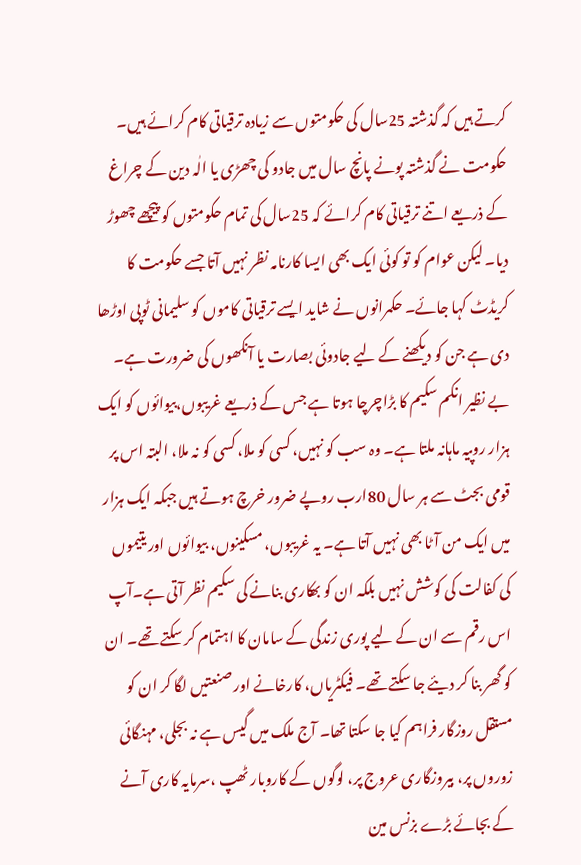کرتے ہیں کہ گذشتہ 25سال کی حکومتوں سے زیادہ ترقیاتی کام کرائے ہیں۔ حکومت نے گذشتہ پونے پانچ سال میں جادو کی چھڑی یا الٰہ دین کے چراغ کے ذریعے اتنے ترقیاتی کام کرائے کہ 25سال کی تمام حکومتوں کو پیچھے چھوڑ دیا۔ لیکن عوام کو تو کوئی ایک بھی ایسا کارنامہ نظر نہیں آتا جسے حکومت کا کریڈٹ کہا جائے۔ حکمرانوں نے شاید ایسے ترقیاتی کاموں کو سلیمانی ٹوپی اوڑھا دی ہے جن کو دیکھنے کے لیے جادوئی بصارت یا آنکھوں کی ضرورت ہے۔ بے نظیر انکم سکیم کا بڑاچرچا ہوتا ہے جس کے ذریعے غریبوں،بیوائوں کو ایک ہزار روپیہ ماہانہ ملتا ہے۔ وہ سب کو نہیں، کسی کو ملا، کسی کو نہ ملا، البتہ اس پر قومی بجٹ سے ہر سال 80ارب روپے ضرور خرچ ہوتے ہیں جبکہ ایک ہزار میں ایک من آٹا بھی نہیں آتا ہے۔ یہ غریبوں، مسکینوں، بیوائوں اور یتیموں کی کفالت کی کوشش نہیں بلکہ ان کو بھکاری بنانے کی سکیم نظر آتی ہے۔آپ اس رقم سے ان کے لیے پوری زندگی کے سامان کا اہتمام کر سکتے تھے۔ ان کو گھر بنا کر دیئے جا سکتے تھے۔ فیکٹریاں، کارخانے اور صنعتیں لگا کر ان کو مستقل روزگار فراہم کیا جا سکتا تھا۔ آج ملک میں گیس ہے نہ بجلی، مہنگائی زوروں پر، بیروزگاری عروج پر، لوگوں کے کاروبار ٹھپ ،سرمایہ کاری آنے کے بجائے بڑے بزنس مین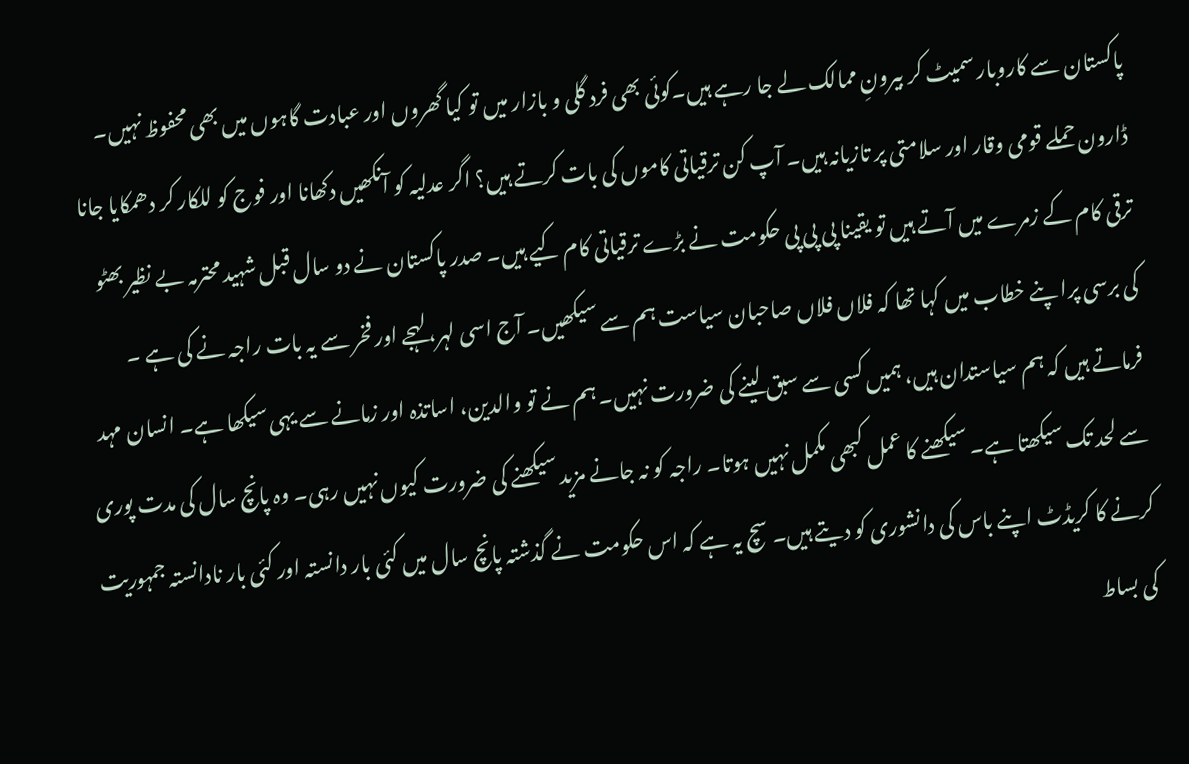پاکستان سے کاروبار سمیٹ کر بیرونِ ممالک لے جا رہے ہیں۔کوئی بھی فرد گلی و بازار میں تو کیا گھروں اور عبادت گاہوں میں بھی محفوظ نہیں۔ ڈارون حملے قومی وقار اور سلامتی پر تازیانہ ہیں۔ آپ کن ترقیاتی کاموں کی بات کرتے ہیں؟ اگر عدلیہ کو آنکھیں دکھانا اور فوج کو للکار کر دھمکایا جانا ترقی کام کے زمرے میں آتے ہیں تو یقینا پی پی پی حکومت نے بڑے ترقیاتی کام کیے ہیں۔ صدر پاکستان نے دو سال قبل شہید محترمہ بے نظیر بھٹو کی برسی پرا پنے خطاب میں کہا تھا کہ فلاں فلاں صاحبان سیاست ہم سے سیکھیں۔ آج اسی لہر، لہجے اور فخر سے یہ بات راجہ نے کی ہے ۔ فرماتے ہیں کہ ہم سیاستدان ہیں، ہمیں کسی سے سبق لینے کی ضرورت نہیں۔ ہم نے تو والدین، اساتذہ اور زمانے سے یہی سیکھا ہے۔ انسان مہد سے لحد تک سیکھتا ہے۔ سیکھنے کا عمل کبھی مکمل نہیں ہوتا۔ راجہ کو نہ جانے مزید سیکھنے کی ضرورت کیوں نہیں رہی۔ وہ پانچ سال کی مدت پوری کرنے کا کریڈٹ اپنے باس کی دانشوری کو دیتے ہیں۔ سچ یہ ہے کہ اس حکومت نے گذشتہ پانچ سال میں کئی بار دانستہ اور کئی بار نادانستہ جمہوریت کی بساط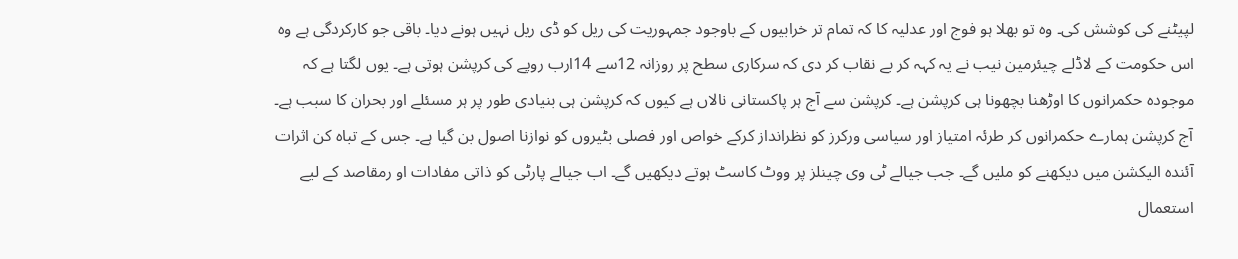لپیٹنے کی کوشش کی۔ وہ تو بھلا ہو فوج اور عدلیہ کا کہ تمام تر خرابیوں کے باوجود جمہوریت کی ریل کو ڈی ریل نہیں ہونے دیا۔ باقی جو کارکردگی ہے وہ اس حکومت کے لاڈلے چیئرمین نیب نے یہ کہہ کر بے نقاب کر دی کہ سرکاری سطح پر روزانہ 12سے 14ارب روپے کی کرپشن ہوتی ہے۔ یوں لگتا ہے کہ موجودہ حکمرانوں کا اوڑھنا بچھونا ہی کرپشن ہے۔ کرپشن سے آج ہر پاکستانی نالاں ہے کیوں کہ کرپشن ہی بنیادی طور پر ہر مسئلے اور بحران کا سبب ہے۔ آج کرپشن ہمارے حکمرانوں کر طرئہ امتیاز اور سیاسی ورکرز کو نظرانداز کرکے خواص اور فصلی بٹیروں کو نوازنا اصول بن گیا ہے۔ جس کے تباہ کن اثرات آئندہ الیکشن میں دیکھنے کو ملیں گے۔ جب جیالے ٹی وی چینلز پر ووٹ کاسٹ ہوتے دیکھیں گے۔ اب جیالے پارٹی کو ذاتی مفادات او رمقاصد کے لیے استعمال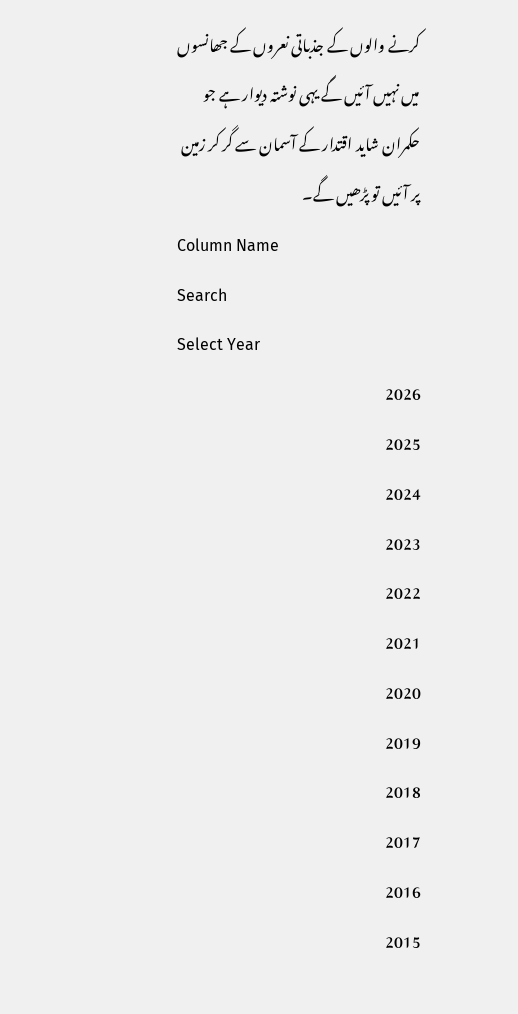کرنے والوں کے جذباتی نعروں کے جھانسوں میں نہیں آئیں گے یہی نوشتہ دیوار ہے جو حکمران شاید اقتدار کے آسمان سے گر کر زمین پر آئیں تو پڑھیں گے۔
Column Name
Search
Select Year
2026
2025
2024
2023
2022
2021
2020
2019
2018
2017
2016
2015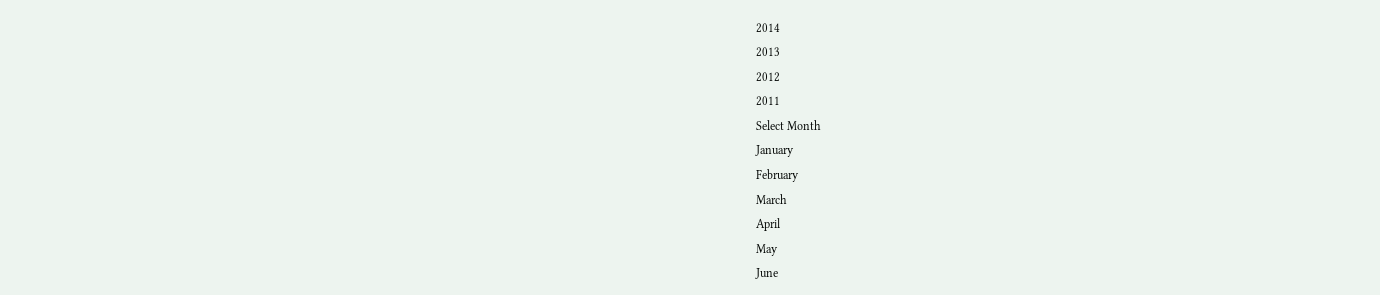2014
2013
2012
2011
Select Month
January
February
March
April
May
June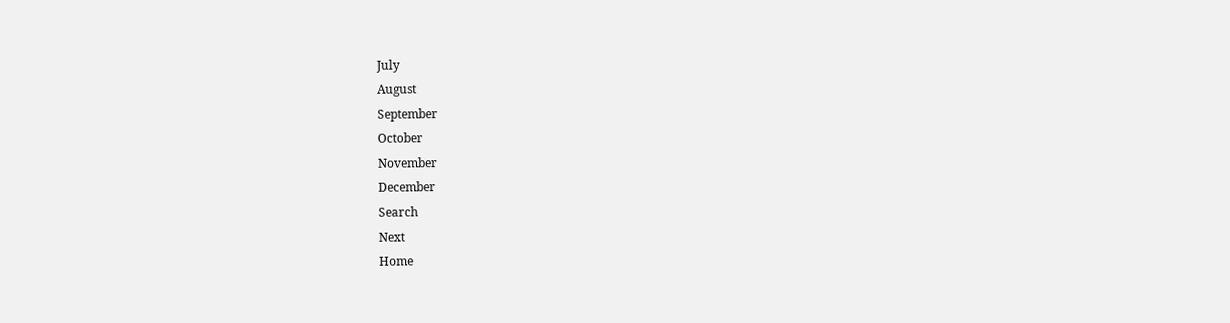July
August
September
October
November
December
Search
Next
Home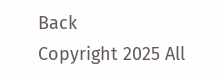Back
Copyright 2025 All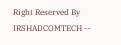Right Reserved By IRSHADCOMTECH --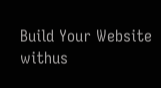Build Your Website withus